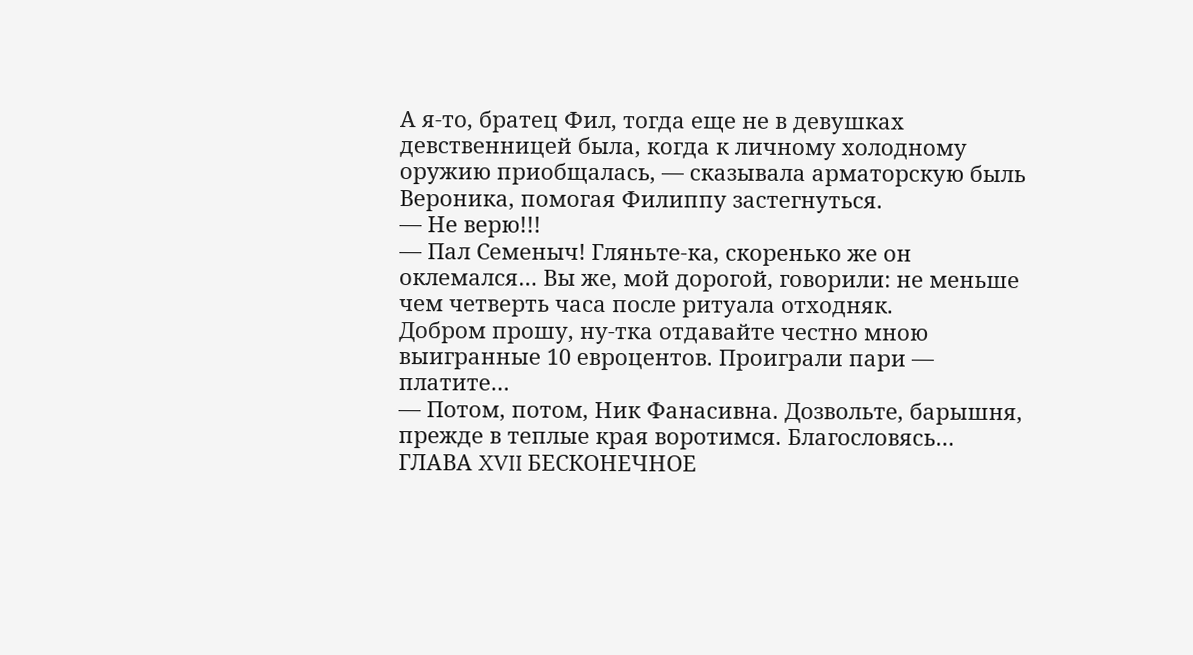А я-то, братец Фил, тогда еще не в девушках девственницей была, когда к личному холодному оружию приобщалась, — сказывала арматорскую быль Вероника, помогая Филиппу застегнуться.
— Не верю!!!
— Пал Семеныч! Гляньте-ка, скоренько же он оклемался… Вы же, мой дорогой, говорили: не меньше чем четверть часа после ритуала отходняк.
Добром прошу, ну-тка отдавайте честно мною выигранные 10 евроцентов. Проиграли пари — платите…
— Потом, потом, Ник Фанасивна. Дозвольте, барышня, прежде в теплые края воротимся. Благословясь…
ГЛАВА XVII БЕСКОНЕЧНОЕ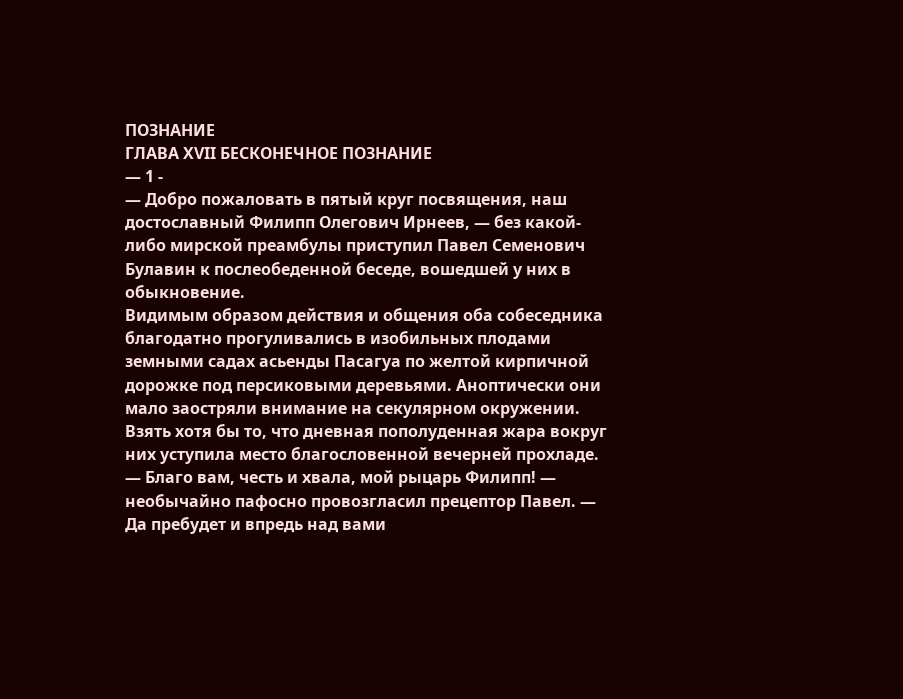ПОЗНАНИЕ
ГЛАВА XVII БЕСКОНЕЧНОЕ ПОЗНАНИЕ
— 1 -
— Добро пожаловать в пятый круг посвящения, наш достославный Филипп Олегович Ирнеев, — без какой-либо мирской преамбулы приступил Павел Семенович Булавин к послеобеденной беседе, вошедшей у них в обыкновение.
Видимым образом действия и общения оба собеседника благодатно прогуливались в изобильных плодами земными садах асьенды Пасагуа по желтой кирпичной дорожке под персиковыми деревьями. Аноптически они мало заостряли внимание на секулярном окружении. Взять хотя бы то, что дневная пополуденная жара вокруг них уступила место благословенной вечерней прохладе.
— Благо вам, честь и хвала, мой рыцарь Филипп! — необычайно пафосно провозгласил прецептор Павел. — Да пребудет и впредь над вами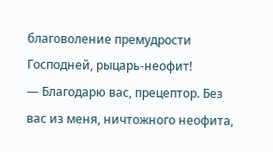благоволение премудрости Господней, рыцарь-неофит!
— Благодарю вас, прецептор. Без вас из меня, ничтожного неофита,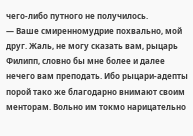чего-либо путного не получилось.
— Ваше смиренномудрие похвально, мой друг. Жаль, не могу сказать вам, рыцарь Филипп, словно бы мне более и далее нечего вам преподать. Ибо рыцари-адепты порой тако же благодарно внимают своим менторам. Вольно им токмо нарицательно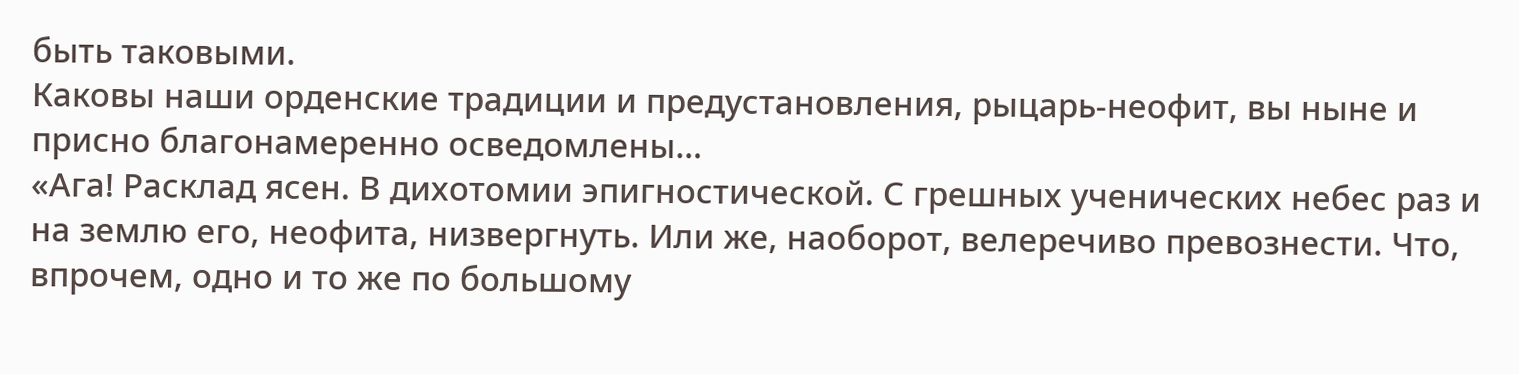быть таковыми.
Каковы наши орденские традиции и предустановления, рыцарь-неофит, вы ныне и присно благонамеренно осведомлены…
«Ага! Расклад ясен. В дихотомии эпигностической. С грешных ученических небес раз и на землю его, неофита, низвергнуть. Или же, наоборот, велеречиво превознести. Что, впрочем, одно и то же по большому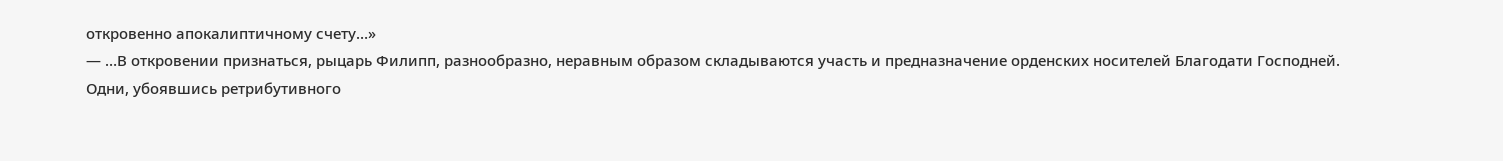откровенно апокалиптичному счету…»
— …В откровении признаться, рыцарь Филипп, разнообразно, неравным образом складываются участь и предназначение орденских носителей Благодати Господней.
Одни, убоявшись ретрибутивного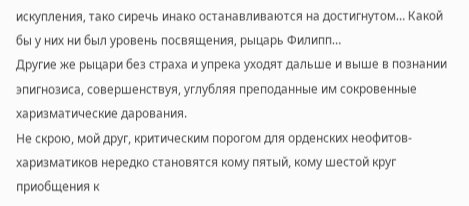искупления, тако сиречь инако останавливаются на достигнутом… Какой бы у них ни был уровень посвящения, рыцарь Филипп…
Другие же рыцари без страха и упрека уходят дальше и выше в познании эпигнозиса, совершенствуя, углубляя преподанные им сокровенные харизматические дарования.
Не скрою, мой друг, критическим порогом для орденских неофитов-харизматиков нередко становятся кому пятый, кому шестой круг приобщения к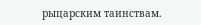рыцарским таинствам.